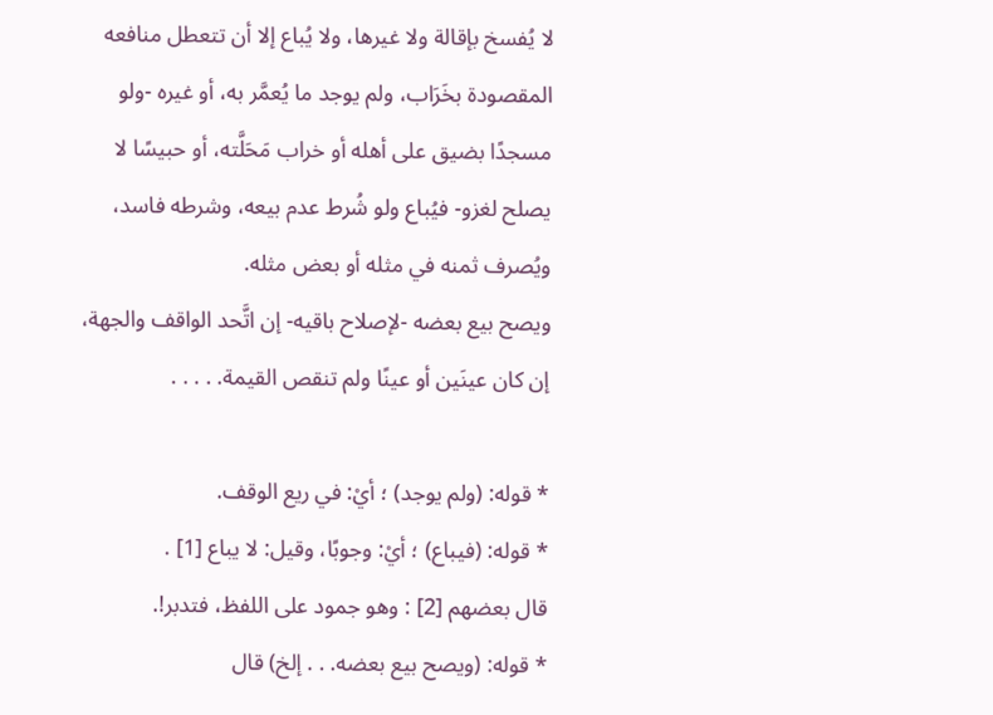لا يُفسخ بإقالة ولا غيرها، ولا يُباع إلا أن تتعطل منافعه المقصودة بخَرَاب، ولم يوجد ما يُعمَّر به، أو غيره -ولو مسجدًا بضيق على أهله أو خراب مَحَلَّته، أو حبيسًا لا يصلح لغزو- فيُباع ولو شُرط عدم بيعه، وشرطه فاسد، ويُصرف ثمنه في مثله أو بعض مثله.
ويصح بيع بعضه -لإصلاح باقيه- إن اتَّحد الواقف والجهة، إن كان عينَين أو عينًا ولم تنقص القيمة. . . . .

* قوله: (ولم يوجد) ؛ أيْ: في ريع الوقف.
* قوله: (فيباع) ؛ أيْ: وجوبًا، وقيل: لا يباع [1] .
قال بعضهم [2] : وهو جمود على اللفظ، فتدبر!.
* قوله: (ويصح بيع بعضه. . . إلخ) قال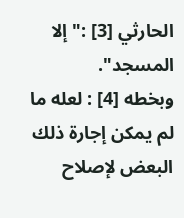الحارثي [3] :"إلا المسجد".
وبخطه [4] : لعله ما لم يمكن إجارة ذلك البعض لإصلاح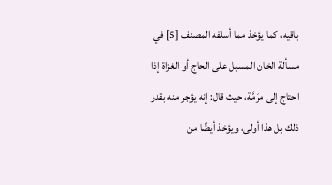باقيه، كما يؤخذ مما أسلفه المصنف [5] في مسألة الخان المسبل على الحاج أو الغزاة إذا احتاج إلى مرَمَّة، حيث قال: إنه يؤجر منه بقدر ذلك بل هذا أولى، ويؤخذ أيضًا من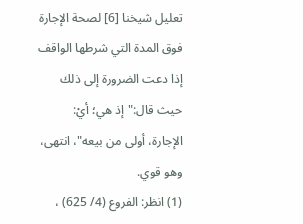تعليل شيخنا [6] لصحة الإجارة فوق المدة التي شرطها الواقف إذا دعت الضرورة إلى ذلك حيث قال:"إذ هي؛ أيْ: الإجارة، أولى من بيعه"، انتهى، وهو قوي.
(1) انظر: الفروع (4/ 625) ،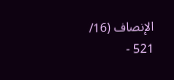الإنصاف (16/ 521 -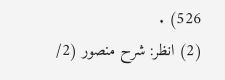526) .
(2) انظر: شرح منصور (2/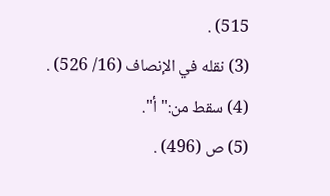515) .
(3) نقله في الإنصاف (16/ 526) .
(4) سقط من:"أ".
(5) ص (496) .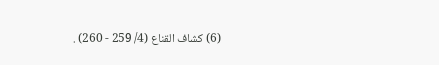(6) كشاف القناع (4/ 259 - 260) .